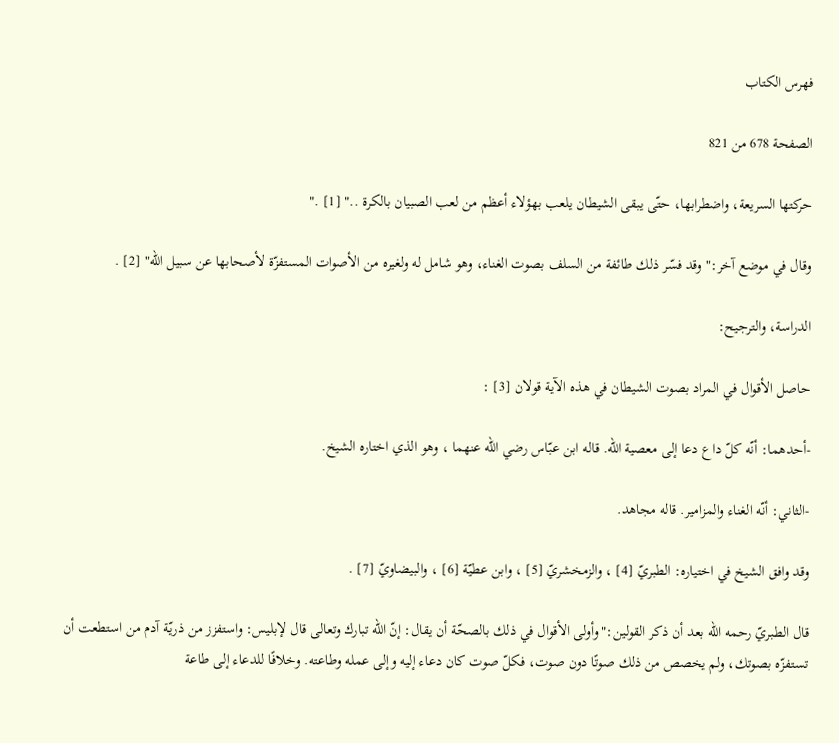فهرس الكتاب

الصفحة 678 من 821

حركتها السريعة، واضطرابها، حتّى يبقى الشيطان يلعب بهؤلاء أعظم من لعب الصبيان بالكرة .." [1] ."

وقال في موضع آخر:"وقد فسّر ذلك طائفة من السلف بصوت الغناء، وهو شامل له ولغيره من الأصوات المستفزّة لأصحابها عن سبيل الله" [2] .

الدراسة، والترجيح:

حاصل الأقوال في المراد بصوت الشيطان في هذه الآية قولان [3] :

-أحدهما: أنّه كلّ داع دعا إلى معصية الله. قاله ابن عبّاس رضي الله عنهما ، وهو الذي اختاره الشيخ.

-الثاني: أنّه الغناء والمزامير. قاله مجاهد.

وقد وافق الشيخ في اختياره: الطبريّ [4] ، والزمخشريّ [5] ، وابن عطيّة [6] ، والبيضاويّ [7] .

قال الطبريّ رحمه الله بعد أن ذكر القولين:"وأولى الأقوال في ذلك بالصحّة أن يقال: إنّ الله تبارك وتعالى قال لإبليس: واستفزز من ذريّة آدم من استطعت أن تستفزّه بصوتك، ولم يخصص من ذلك صوتًا دون صوت، فكلّ صوت كان دعاء إليه وإلى عمله وطاعته. وخلافًا للدعاء إلى طاعة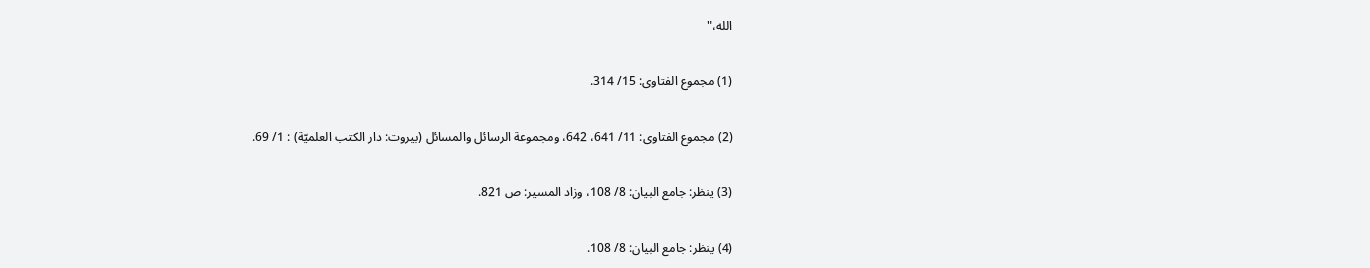الله،"

(1) مجموع الفتاوى: 15/ 314.

(2) مجموع الفتاوى: 11/ 641، 642، ومجموعة الرسائل والمسائل (بيروت: دار الكتب العلميّة) : 1/ 69.

(3) ينظر: جامع البيان: 8/ 108، وزاد المسير: ص 821.

(4) ينظر: جامع البيان: 8/ 108.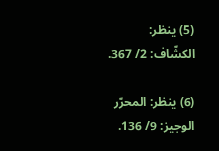(5) ينظر: الكشّاف: 2/ 367.

(6) ينظر: المحرّر الوجيز: 9/ 136.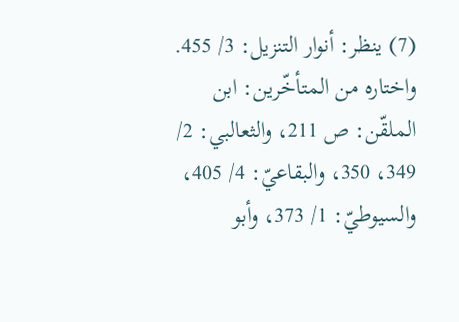(7) ينظر: أنوار التنزيل: 3/ 455. واختاره من المتأخّرين: ابن الملقّن: ص 211، والثعالبي: 2/ 349، 350، والبقاعيّ: 4/ 405، والسيوطيّ: 1/ 373، وأبو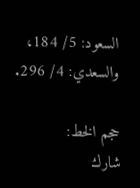السعود: 5/ 184، والسعدي: 4/ 296.

حجم الخط:
شارك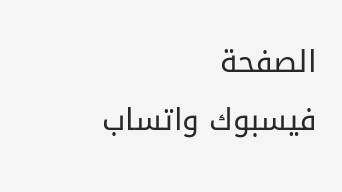الصفحة
فيسبوك واتساب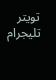تويتر تليجرام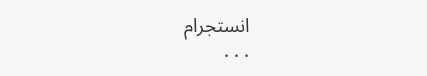انستجرام
. . .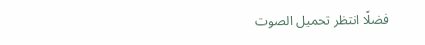فضلًا انتظر تحميل الصوت